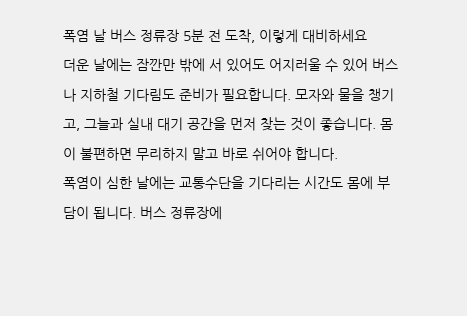폭염 날 버스 정류장 5분 전 도착, 이렇게 대비하세요
더운 날에는 잠깐만 밖에 서 있어도 어지러울 수 있어 버스나 지하철 기다림도 준비가 필요합니다. 모자와 물을 챙기고, 그늘과 실내 대기 공간을 먼저 찾는 것이 좋습니다. 몸이 불편하면 무리하지 말고 바로 쉬어야 합니다.
폭염이 심한 날에는 교통수단을 기다리는 시간도 몸에 부담이 됩니다. 버스 정류장에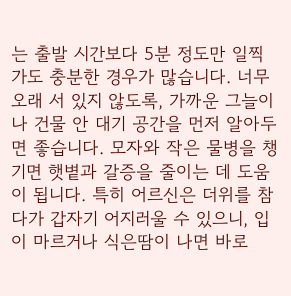는 출발 시간보다 5분 정도만 일찍 가도 충분한 경우가 많습니다. 너무 오래 서 있지 않도록, 가까운 그늘이나 건물 안 대기 공간을 먼저 알아두면 좋습니다. 모자와 작은 물병을 챙기면 햇볕과 갈증을 줄이는 데 도움이 됩니다. 특히 어르신은 더위를 참다가 갑자기 어지러울 수 있으니, 입이 마르거나 식은땀이 나면 바로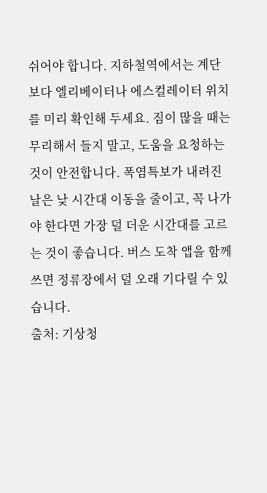쉬어야 합니다. 지하철역에서는 계단보다 엘리베이터나 에스컬레이터 위치를 미리 확인해 두세요. 짐이 많을 때는 무리해서 들지 말고, 도움을 요청하는 것이 안전합니다. 폭염특보가 내려진 날은 낮 시간대 이동을 줄이고, 꼭 나가야 한다면 가장 덜 더운 시간대를 고르는 것이 좋습니다. 버스 도착 앱을 함께 쓰면 정류장에서 덜 오래 기다릴 수 있습니다.
출처: 기상청